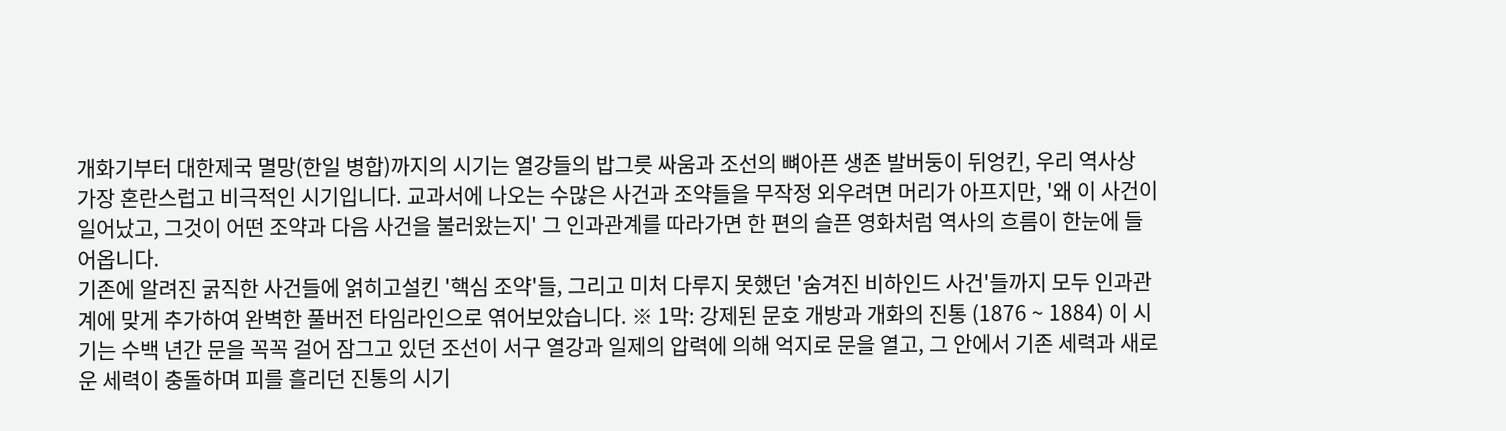개화기부터 대한제국 멸망(한일 병합)까지의 시기는 열강들의 밥그릇 싸움과 조선의 뼈아픈 생존 발버둥이 뒤엉킨, 우리 역사상 가장 혼란스럽고 비극적인 시기입니다. 교과서에 나오는 수많은 사건과 조약들을 무작정 외우려면 머리가 아프지만, '왜 이 사건이 일어났고, 그것이 어떤 조약과 다음 사건을 불러왔는지' 그 인과관계를 따라가면 한 편의 슬픈 영화처럼 역사의 흐름이 한눈에 들어옵니다.
기존에 알려진 굵직한 사건들에 얽히고설킨 '핵심 조약'들, 그리고 미처 다루지 못했던 '숨겨진 비하인드 사건'들까지 모두 인과관계에 맞게 추가하여 완벽한 풀버전 타임라인으로 엮어보았습니다. ※ 1막: 강제된 문호 개방과 개화의 진통 (1876 ~ 1884) 이 시기는 수백 년간 문을 꼭꼭 걸어 잠그고 있던 조선이 서구 열강과 일제의 압력에 의해 억지로 문을 열고, 그 안에서 기존 세력과 새로운 세력이 충돌하며 피를 흘리던 진통의 시기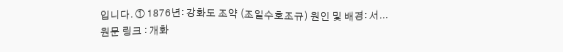입니다. ① 1876년: 강화도 조약 (조일수호조규) 원인 및 배경: 서...
원문 링크 : 개화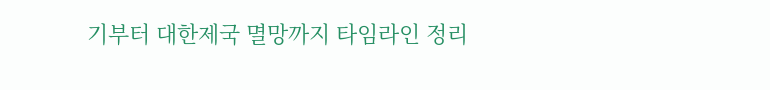기부터 대한제국 멸망까지 타임라인 정리